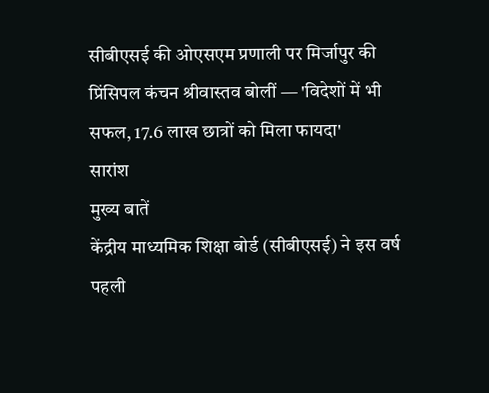सीबीएसई की ओएसएम प्रणाली पर मिर्जापुर की प्रिंसिपल कंचन श्रीवास्तव बोलीं — 'विदेशों में भी सफल, 17.6 लाख छात्रों को मिला फायदा'
सारांश
मुख्य बातें
केंद्रीय माध्यमिक शिक्षा बोर्ड (सीबीएसई) ने इस वर्ष पहली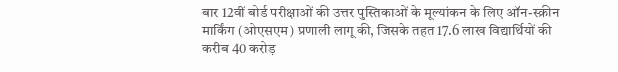बार 12वीं बोर्ड परीक्षाओं की उत्तर पुस्तिकाओं के मूल्यांकन के लिए ऑन-स्क्रीन मार्किंग (ओएसएम) प्रणाली लागू की, जिसके तहत 17.6 लाख विद्यार्थियों की करीब 40 करोड़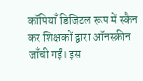कॉपियाँ डिजिटल रूप में स्कैन कर शिक्षकों द्वारा ऑनस्क्रीन जाँची गईं। इस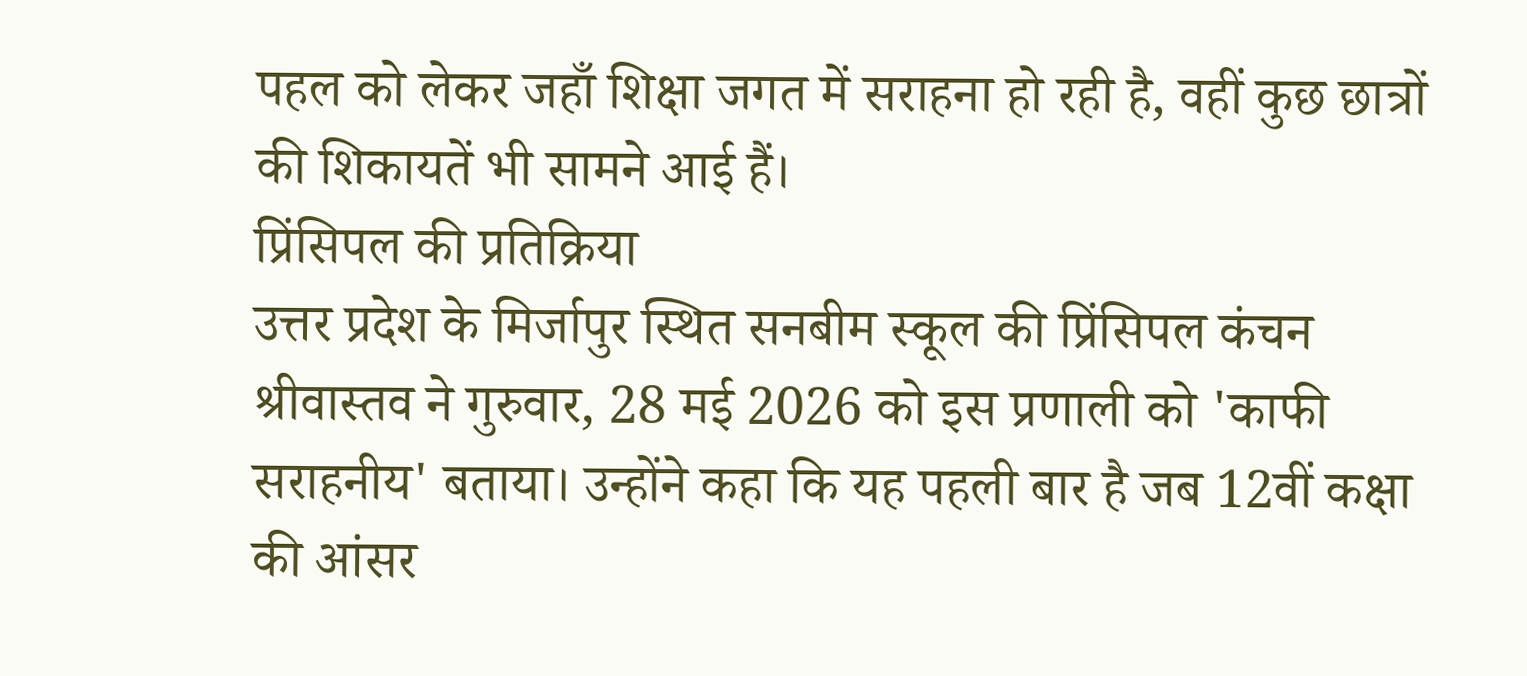पहल को लेकर जहाँ शिक्षा जगत में सराहना हो रही है, वहीं कुछ छात्रों की शिकायतें भी सामने आई हैं।
प्रिंसिपल की प्रतिक्रिया
उत्तर प्रदेश के मिर्जापुर स्थित सनबीम स्कूल की प्रिंसिपल कंचन श्रीवास्तव ने गुरुवार, 28 मई 2026 को इस प्रणाली को 'काफी सराहनीय' बताया। उन्होंने कहा कि यह पहली बार है जब 12वीं कक्षा की आंसर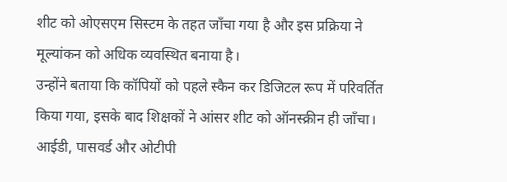शीट को ओएसएम सिस्टम के तहत जाँचा गया है और इस प्रक्रिया ने मूल्यांकन को अधिक व्यवस्थित बनाया है।
उन्होंने बताया कि कॉपियों को पहले स्कैन कर डिजिटल रूप में परिवर्तित किया गया, इसके बाद शिक्षकों ने आंसर शीट को ऑनस्क्रीन ही जाँचा। आईडी, पासवर्ड और ओटीपी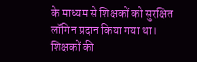के माध्यम से शिक्षकों को सुरक्षित लॉगिन प्रदान किया गया था।
शिक्षकों की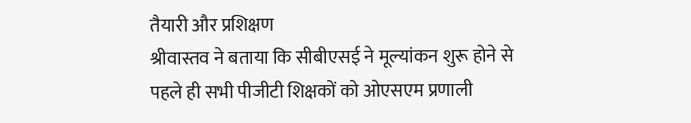तैयारी और प्रशिक्षण
श्रीवास्तव ने बताया कि सीबीएसई ने मूल्यांकन शुरू होने से पहले ही सभी पीजीटी शिक्षकों को ओएसएम प्रणाली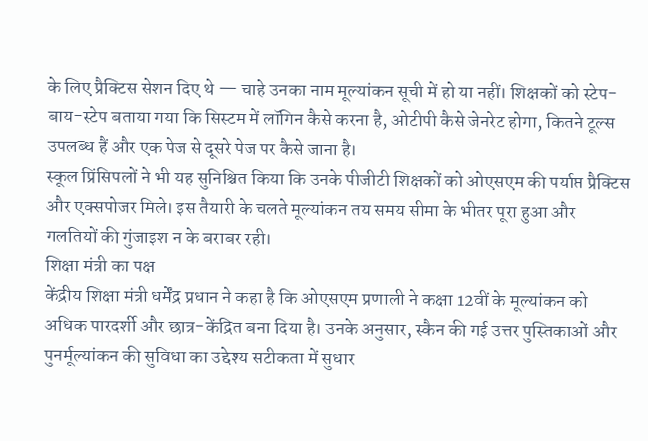के लिए प्रैक्टिस सेशन दिए थे — चाहे उनका नाम मूल्यांकन सूची में हो या नहीं। शिक्षकों को स्टेप-बाय-स्टेप बताया गया कि सिस्टम में लॉगिन कैसे करना है, ओटीपी कैसे जेनरेट होगा, कितने टूल्स उपलब्ध हैं और एक पेज से दूसरे पेज पर कैसे जाना है।
स्कूल प्रिंसिपलों ने भी यह सुनिश्चित किया कि उनके पीजीटी शिक्षकों को ओएसएम की पर्याप्त प्रैक्टिस और एक्सपोजर मिले। इस तैयारी के चलते मूल्यांकन तय समय सीमा के भीतर पूरा हुआ और गलतियों की गुंजाइश न के बराबर रही।
शिक्षा मंत्री का पक्ष
केंद्रीय शिक्षा मंत्री धर्मेंद्र प्रधान ने कहा है कि ओएसएम प्रणाली ने कक्षा 12वीं के मूल्यांकन को अधिक पारदर्शी और छात्र-केंद्रित बना दिया है। उनके अनुसार, स्कैन की गई उत्तर पुस्तिकाओं और पुनर्मूल्यांकन की सुविधा का उद्देश्य सटीकता में सुधार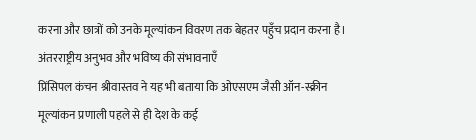करना और छात्रों को उनके मूल्यांकन विवरण तक बेहतर पहुँच प्रदान करना है।
अंतरराष्ट्रीय अनुभव और भविष्य की संभावनाएँ
प्रिंसिपल कंचन श्रीवास्तव ने यह भी बताया कि ओएसएम जैसी ऑन-स्क्रीन मूल्यांकन प्रणाली पहले से ही देश के कई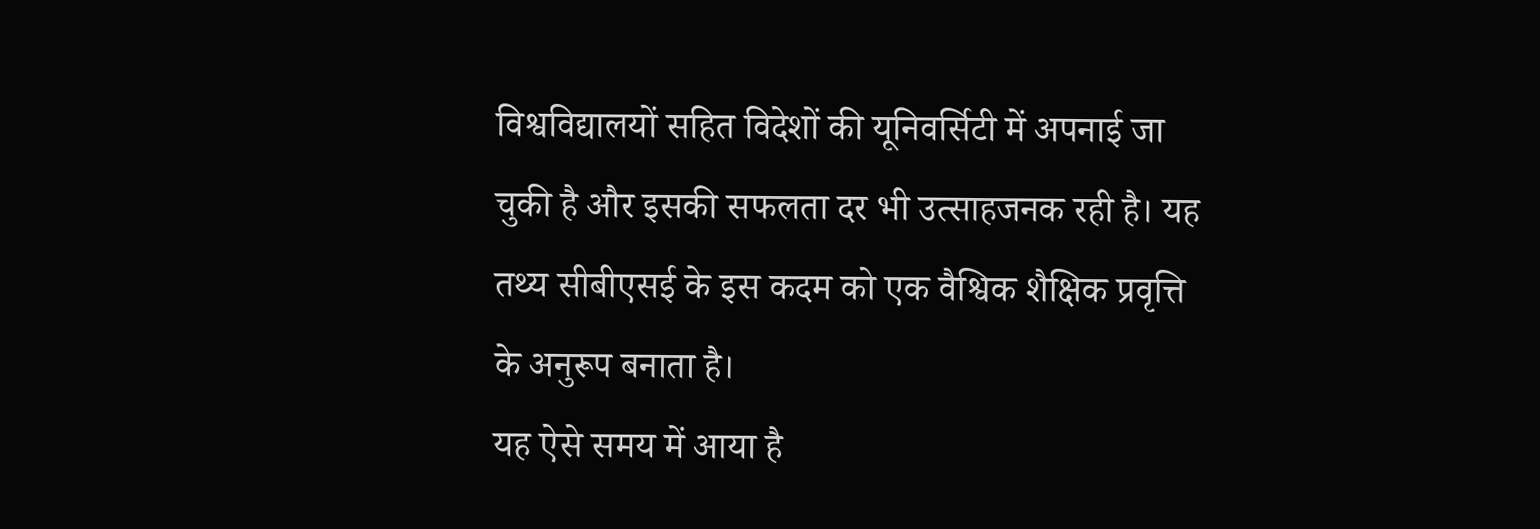विश्वविद्यालयों सहित विदेशों की यूनिवर्सिटी में अपनाई जा चुकी है और इसकी सफलता दर भी उत्साहजनक रही है। यह तथ्य सीबीएसई के इस कदम को एक वैश्विक शैक्षिक प्रवृत्ति के अनुरूप बनाता है।
यह ऐसे समय में आया है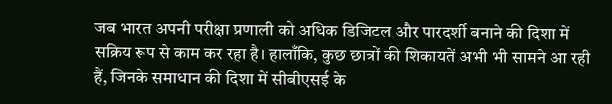जब भारत अपनी परीक्षा प्रणाली को अधिक डिजिटल और पारदर्शी बनाने की दिशा में सक्रिय रूप से काम कर रहा है। हालाँकि, कुछ छात्रों की शिकायतें अभी भी सामने आ रही हैं, जिनके समाधान की दिशा में सीबीएसई के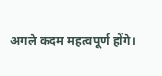अगले कदम महत्वपूर्ण होंगे।